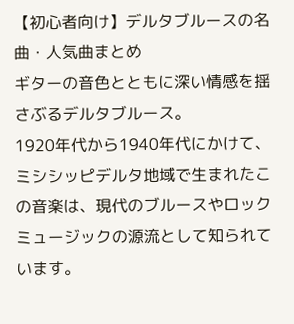【初心者向け】デルタブルースの名曲・人気曲まとめ
ギターの音色とともに深い情感を揺さぶるデルタブルース。
1920年代から1940年代にかけて、ミシシッピデルタ地域で生まれたこの音楽は、現代のブルースやロックミュージックの源流として知られています。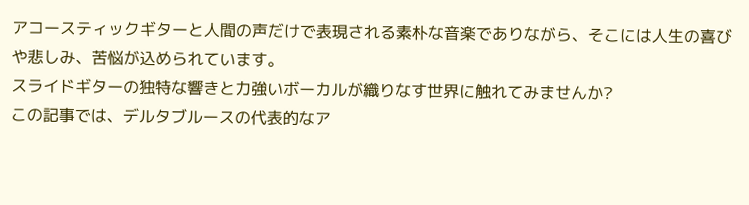アコースティックギターと人間の声だけで表現される素朴な音楽でありながら、そこには人生の喜びや悲しみ、苦悩が込められています。
スライドギターの独特な響きと力強いボーカルが織りなす世界に触れてみませんか?
この記事では、デルタブルースの代表的なア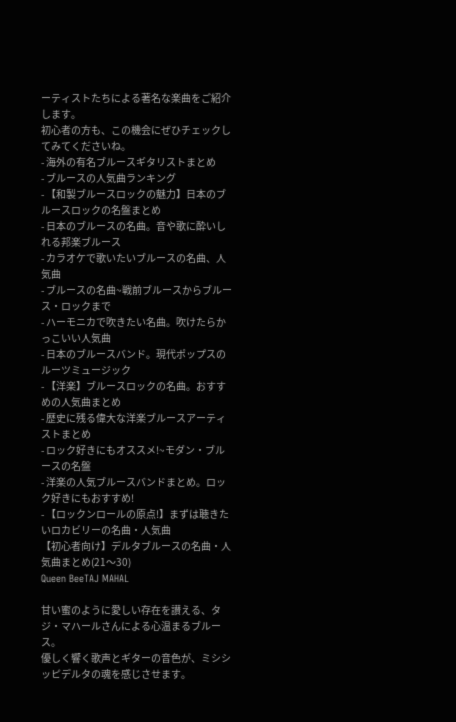ーティストたちによる著名な楽曲をご紹介します。
初心者の方も、この機会にぜひチェックしてみてくださいね。
- 海外の有名ブルースギタリストまとめ
- ブルースの人気曲ランキング
- 【和製ブルースロックの魅力】日本のブルースロックの名盤まとめ
- 日本のブルースの名曲。音や歌に酔いしれる邦楽ブルース
- カラオケで歌いたいブルースの名曲、人気曲
- ブルースの名曲~戦前ブルースからブルース・ロックまで
- ハーモニカで吹きたい名曲。吹けたらかっこいい人気曲
- 日本のブルースバンド。現代ポップスのルーツミュージック
- 【洋楽】ブルースロックの名曲。おすすめの人気曲まとめ
- 歴史に残る偉大な洋楽ブルースアーティストまとめ
- ロック好きにもオススメ!~モダン・ブルースの名盤
- 洋楽の人気ブルースバンドまとめ。ロック好きにもおすすめ!
- 【ロックンロールの原点!】まずは聴きたいロカビリーの名曲・人気曲
【初心者向け】デルタブルースの名曲・人気曲まとめ(21〜30)
Queen BeeTAJ MAHAL

甘い蜜のように愛しい存在を讃える、タジ・マハールさんによる心温まるブルース。
優しく響く歌声とギターの音色が、ミシシッピデルタの魂を感じさせます。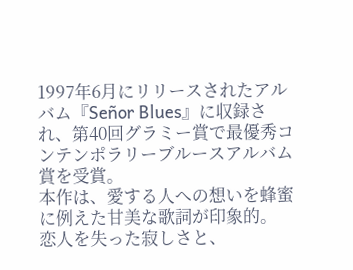1997年6月にリリースされたアルバム『Señor Blues』に収録され、第40回グラミー賞で最優秀コンテンポラリーブルースアルバム賞を受賞。
本作は、愛する人への想いを蜂蜜に例えた甘美な歌詞が印象的。
恋人を失った寂しさと、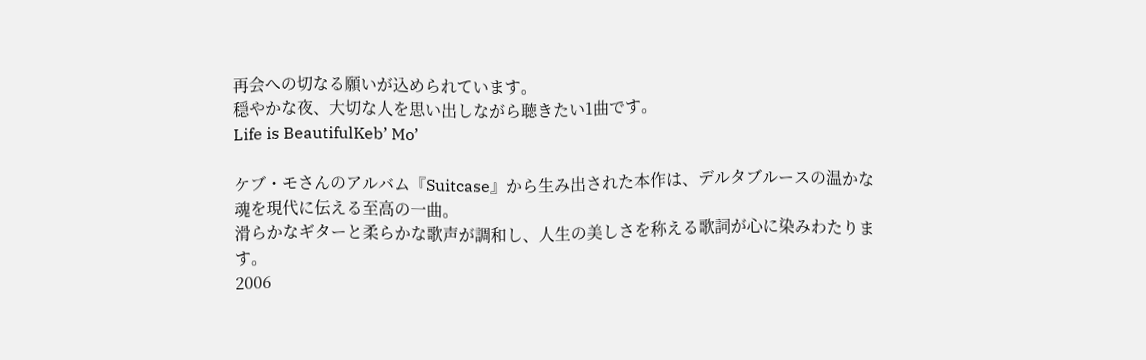再会への切なる願いが込められています。
穏やかな夜、大切な人を思い出しながら聴きたい1曲です。
Life is BeautifulKeb’ Mo’

ケブ・モさんのアルバム『Suitcase』から生み出された本作は、デルタブルースの温かな魂を現代に伝える至高の一曲。
滑らかなギターと柔らかな歌声が調和し、人生の美しさを称える歌詞が心に染みわたります。
2006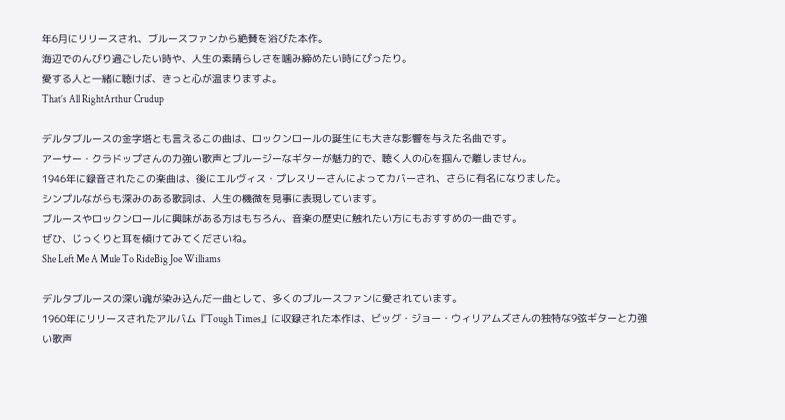年6月にリリースされ、ブルースファンから絶賛を浴びた本作。
海辺でのんびり過ごしたい時や、人生の素晴らしさを噛み締めたい時にぴったり。
愛する人と一緒に聴けば、きっと心が温まりますよ。
That’s All RightArthur Crudup

デルタブルースの金字塔とも言えるこの曲は、ロックンロールの誕生にも大きな影響を与えた名曲です。
アーサー・クラドップさんの力強い歌声とブルージーなギターが魅力的で、聴く人の心を掴んで離しません。
1946年に録音されたこの楽曲は、後にエルヴィス・プレスリーさんによってカバーされ、さらに有名になりました。
シンプルながらも深みのある歌詞は、人生の機微を見事に表現しています。
ブルースやロックンロールに興味がある方はもちろん、音楽の歴史に触れたい方にもおすすめの一曲です。
ぜひ、じっくりと耳を傾けてみてくださいね。
She Left Me A Mule To RideBig Joe Williams

デルタブルースの深い魂が染み込んだ一曲として、多くのブルースファンに愛されています。
1960年にリリースされたアルバム『Tough Times』に収録された本作は、ビッグ・ジョー・ウィリアムズさんの独特な9弦ギターと力強い歌声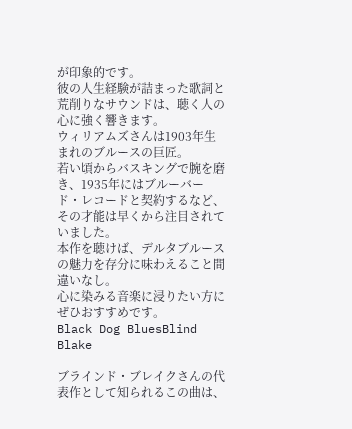が印象的です。
彼の人生経験が詰まった歌詞と荒削りなサウンドは、聴く人の心に強く響きます。
ウィリアムズさんは1903年生まれのブルースの巨匠。
若い頃からバスキングで腕を磨き、1935年にはブルーバード・レコードと契約するなど、その才能は早くから注目されていました。
本作を聴けば、デルタブルースの魅力を存分に味わえること間違いなし。
心に染みる音楽に浸りたい方にぜひおすすめです。
Black Dog BluesBlind Blake

ブラインド・ブレイクさんの代表作として知られるこの曲は、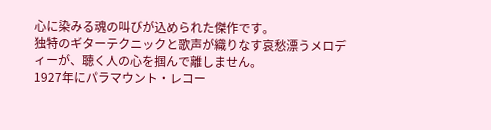心に染みる魂の叫びが込められた傑作です。
独特のギターテクニックと歌声が織りなす哀愁漂うメロディーが、聴く人の心を掴んで離しません。
1927年にパラマウント・レコー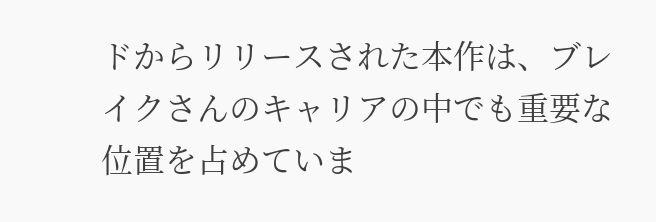ドからリリースされた本作は、ブレイクさんのキャリアの中でも重要な位置を占めていま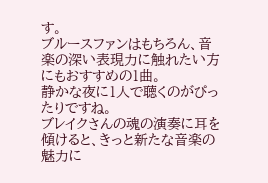す。
ブルースファンはもちろん、音楽の深い表現力に触れたい方にもおすすめの1曲。
静かな夜に1人で聴くのがぴったりですね。
ブレイクさんの魂の演奏に耳を傾けると、きっと新たな音楽の魅力に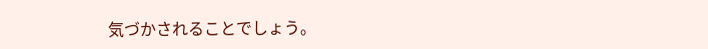気づかされることでしょう。